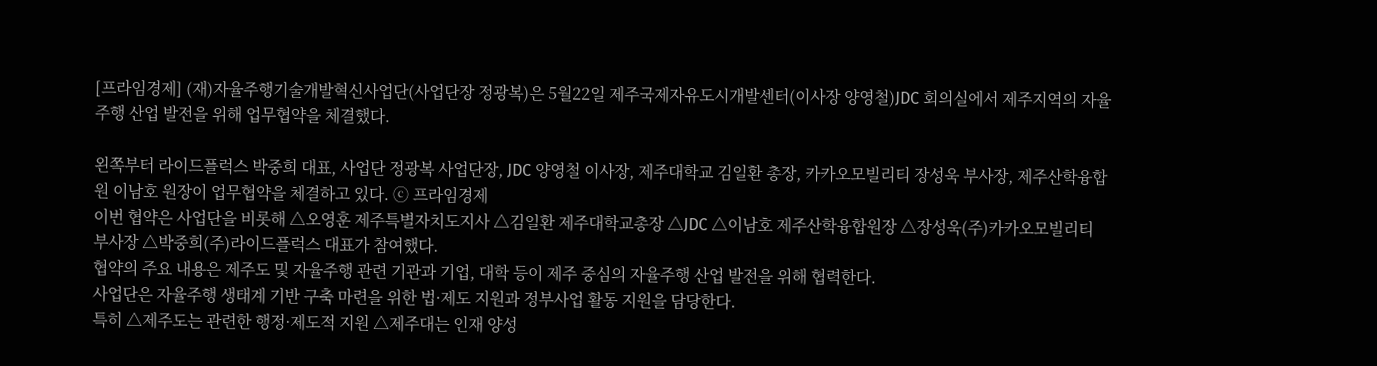[프라임경제] (재)자율주행기술개발혁신사업단(사업단장 정광복)은 5월22일 제주국제자유도시개발센터(이사장 양영철)JDC 회의실에서 제주지역의 자율주행 산업 발전을 위해 업무협약을 체결했다.

왼쪽부터 라이드플럭스 박중희 대표, 사업단 정광복 사업단장, JDC 양영철 이사장, 제주대학교 김일환 총장, 카카오모빌리티 장성욱 부사장, 제주산학융합원 이남호 원장이 업무협약을 체결하고 있다. ⓒ 프라임경제
이번 협약은 사업단을 비롯해 △오영훈 제주특별자치도지사 △김일환 제주대학교총장 △JDC △이남호 제주산학융합원장 △장성욱(주)카카오모빌리티 부사장 △박중희(주)라이드플럭스 대표가 참여했다.
협약의 주요 내용은 제주도 및 자율주행 관련 기관과 기업, 대학 등이 제주 중심의 자율주행 산업 발전을 위해 협력한다.
사업단은 자율주행 생태계 기반 구축 마련을 위한 법·제도 지원과 정부사업 활동 지원을 담당한다.
특히 △제주도는 관련한 행정·제도적 지원 △제주대는 인재 양성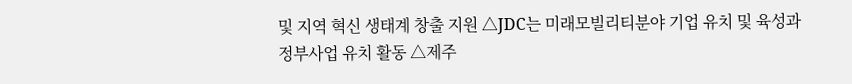및 지역 혁신 생태계 창출 지원 △JDC는 미래모빌리티분야 기업 유치 및 육성과 정부사업 유치 활동 △제주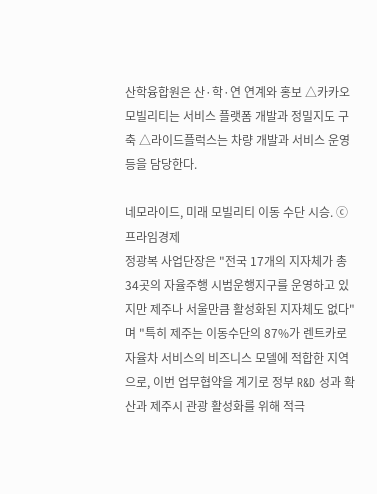산학융합원은 산·학·연 연계와 홍보 △카카오모빌리티는 서비스 플랫폼 개발과 정밀지도 구축 △라이드플럭스는 차량 개발과 서비스 운영 등을 담당한다.

네모라이드, 미래 모빌리티 이동 수단 시승. ⓒ 프라임경제
정광복 사업단장은 "전국 17개의 지자체가 총 34곳의 자율주행 시범운행지구를 운영하고 있지만 제주나 서울만큼 활성화된 지자체도 없다"며 "특히 제주는 이동수단의 87%가 렌트카로 자율차 서비스의 비즈니스 모델에 적합한 지역으로, 이번 업무협약을 계기로 정부 R&D 성과 확산과 제주시 관광 활성화를 위해 적극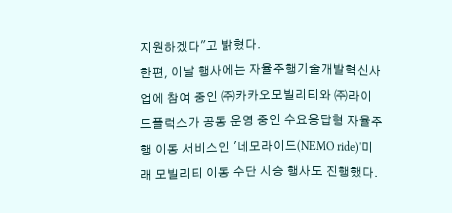지원하겠다"고 밝혔다.
한편, 이날 행사에는 자율주행기술개발혁신사업에 참여 중인 ㈜카카오모빌리티와 ㈜라이드플럭스가 공동 운영 중인 수요응답형 자율주행 이동 서비스인 '네모라이드(NEMO ride)'미래 모빌리티 이동 수단 시승 행사도 진행했다.